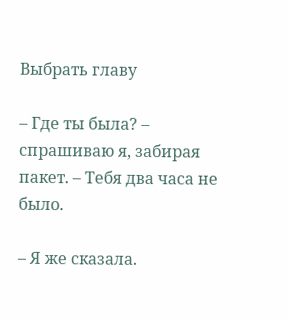Выбрать главу

– Где ты была? – спрашиваю я, забирая пакет. – Тебя два часа не было.

– Я же сказала.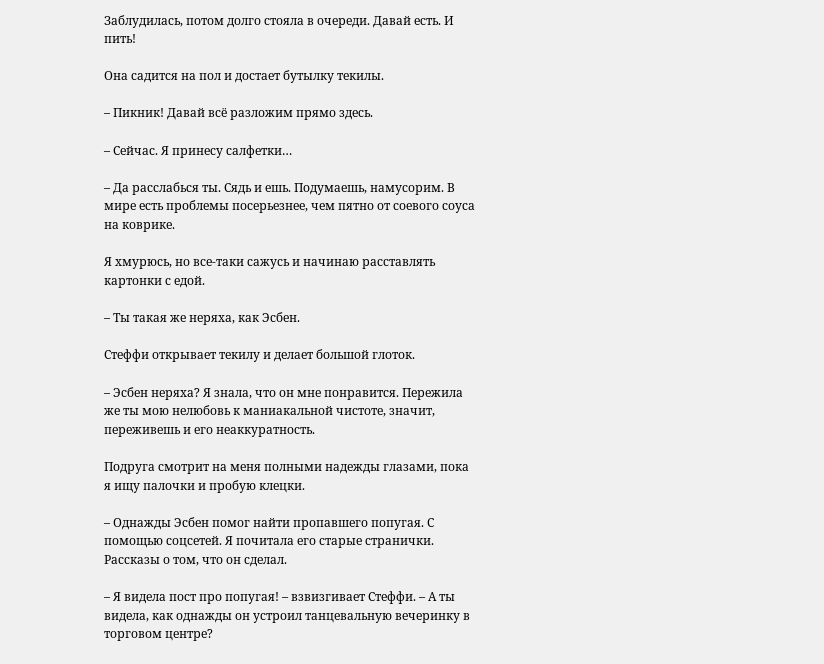Заблудилась, потом долго стояла в очереди. Давай есть. И пить!

Она садится на пол и достает бутылку текилы.

– Пикник! Давай всё разложим прямо здесь.

– Сейчас. Я принесу салфетки…

– Да расслабься ты. Сядь и ешь. Подумаешь, намусорим. В мире есть проблемы посерьезнее, чем пятно от соевого соуса на коврике.

Я хмурюсь, но все-таки сажусь и начинаю расставлять картонки с едой.

– Ты такая же неряха, как Эсбен.

Стеффи открывает текилу и делает большой глоток.

– Эсбен неряха? Я знала, что он мне понравится. Пережила же ты мою нелюбовь к маниакальной чистоте, значит, переживешь и его неаккуратность.

Подруга смотрит на меня полными надежды глазами, пока я ищу палочки и пробую клецки.

– Однажды Эсбен помог найти пропавшего попугая. С помощью соцсетей. Я почитала его старые странички. Рассказы о том, что он сделал.

– Я видела пост про попугая! – взвизгивает Стеффи. – А ты видела, как однажды он устроил танцевальную вечеринку в торговом центре?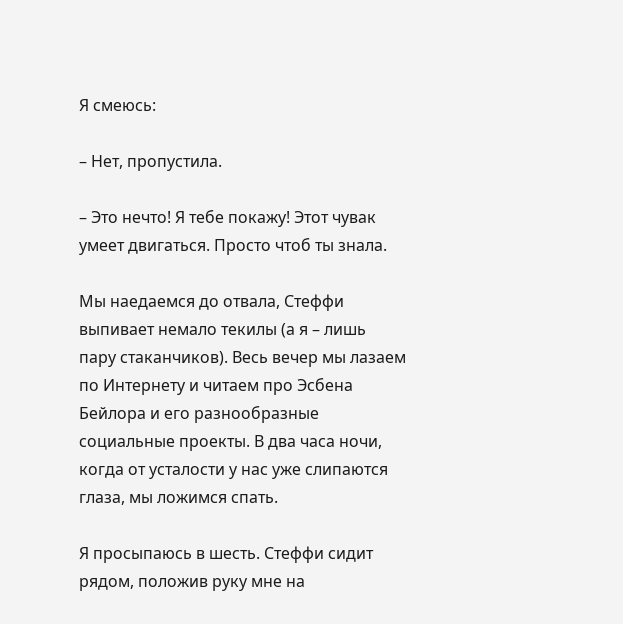Я смеюсь:

– Нет, пропустила.

– Это нечто! Я тебе покажу! Этот чувак умеет двигаться. Просто чтоб ты знала.

Мы наедаемся до отвала, Стеффи выпивает немало текилы (а я – лишь пару стаканчиков). Весь вечер мы лазаем по Интернету и читаем про Эсбена Бейлора и его разнообразные социальные проекты. В два часа ночи, когда от усталости у нас уже слипаются глаза, мы ложимся спать.

Я просыпаюсь в шесть. Стеффи сидит рядом, положив руку мне на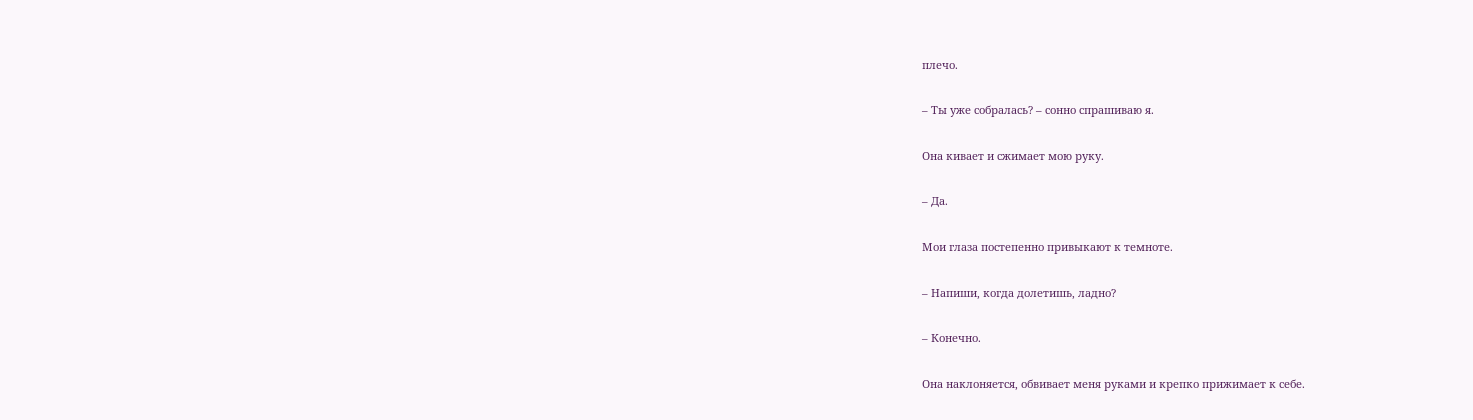плечо.

– Ты уже собралась? – сонно спрашиваю я.

Она кивает и сжимает мою руку.

– Да.

Мои глаза постепенно привыкают к темноте.

– Напиши, когда долетишь, ладно?

– Конечно.

Она наклоняется, обвивает меня руками и крепко прижимает к себе.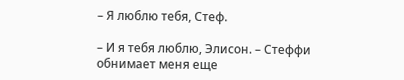– Я люблю тебя, Стеф.

– И я тебя люблю, Элисон. – Стеффи обнимает меня еще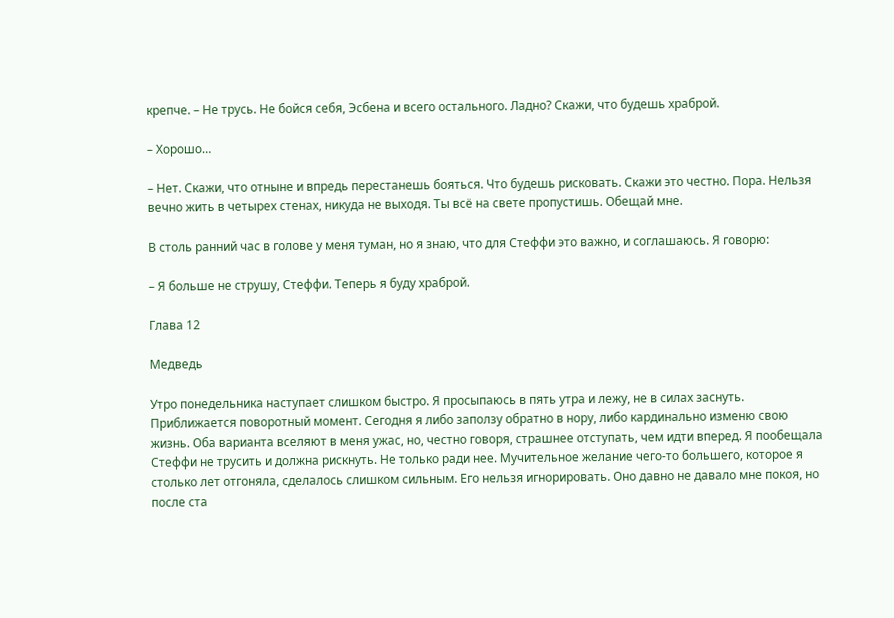крепче. – Не трусь. Не бойся себя, Эсбена и всего остального. Ладно? Скажи, что будешь храброй.

– Хорошо…

– Нет. Скажи, что отныне и впредь перестанешь бояться. Что будешь рисковать. Скажи это честно. Пора. Нельзя вечно жить в четырех стенах, никуда не выходя. Ты всё на свете пропустишь. Обещай мне.

В столь ранний час в голове у меня туман, но я знаю, что для Стеффи это важно, и соглашаюсь. Я говорю:

– Я больше не струшу, Стеффи. Теперь я буду храброй.

Глава 12

Медведь

Утро понедельника наступает слишком быстро. Я просыпаюсь в пять утра и лежу, не в силах заснуть. Приближается поворотный момент. Сегодня я либо заползу обратно в нору, либо кардинально изменю свою жизнь. Оба варианта вселяют в меня ужас, но, честно говоря, страшнее отступать, чем идти вперед. Я пообещала Стеффи не трусить и должна рискнуть. Не только ради нее. Мучительное желание чего-то большего, которое я столько лет отгоняла, сделалось слишком сильным. Его нельзя игнорировать. Оно давно не давало мне покоя, но после ста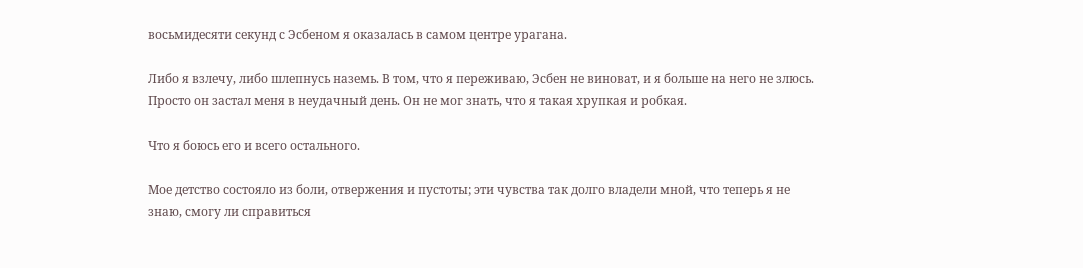восьмидесяти секунд с Эсбеном я оказалась в самом центре урагана.

Либо я взлечу, либо шлепнусь наземь. В том, что я переживаю, Эсбен не виноват, и я больше на него не злюсь. Просто он застал меня в неудачный день. Он не мог знать, что я такая хрупкая и робкая.

Что я боюсь его и всего остального.

Мое детство состояло из боли, отвержения и пустоты; эти чувства так долго владели мной, что теперь я не знаю, смогу ли справиться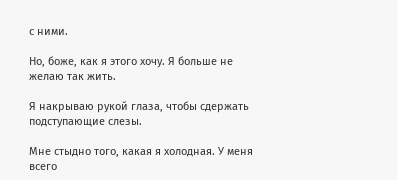с ними.

Но, боже, как я этого хочу. Я больше не желаю так жить.

Я накрываю рукой глаза, чтобы сдержать подступающие слезы.

Мне стыдно того, какая я холодная. У меня всего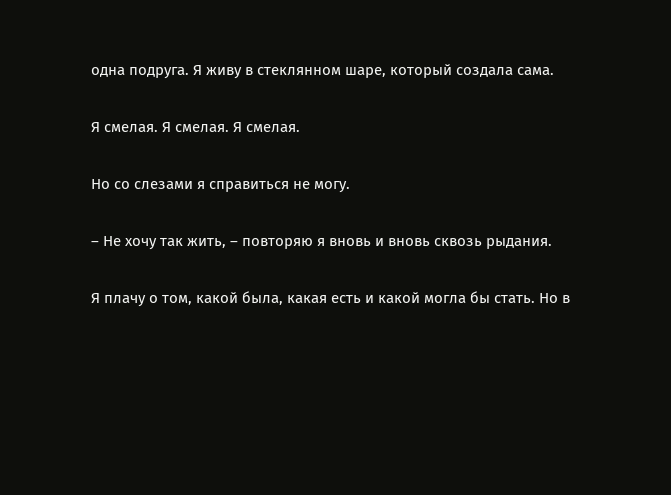одна подруга. Я живу в стеклянном шаре, который создала сама.

Я смелая. Я смелая. Я смелая.

Но со слезами я справиться не могу.

– Не хочу так жить, – повторяю я вновь и вновь сквозь рыдания.

Я плачу о том, какой была, какая есть и какой могла бы стать. Но в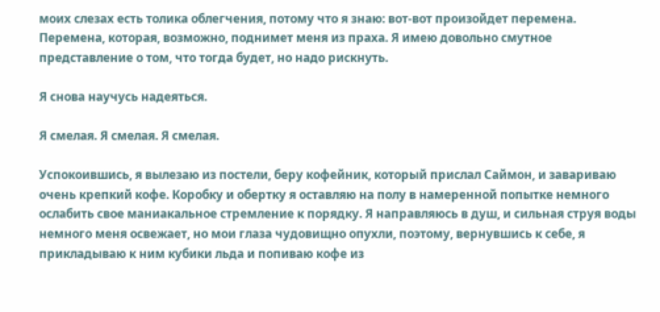моих слезах есть толика облегчения, потому что я знаю: вот-вот произойдет перемена. Перемена, которая, возможно, поднимет меня из праха. Я имею довольно смутное представление о том, что тогда будет, но надо рискнуть.

Я снова научусь надеяться.

Я смелая. Я смелая. Я смелая.

Успокоившись, я вылезаю из постели, беру кофейник, который прислал Саймон, и завариваю очень крепкий кофе. Коробку и обертку я оставляю на полу в намеренной попытке немного ослабить свое маниакальное стремление к порядку. Я направляюсь в душ, и сильная струя воды немного меня освежает, но мои глаза чудовищно опухли, поэтому, вернувшись к себе, я прикладываю к ним кубики льда и попиваю кофе из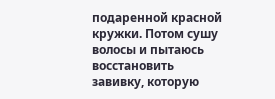подаренной красной кружки. Потом сушу волосы и пытаюсь восстановить завивку, которую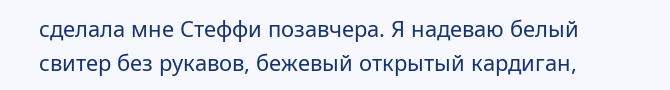сделала мне Стеффи позавчера. Я надеваю белый свитер без рукавов, бежевый открытый кардиган,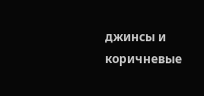джинсы и коричневые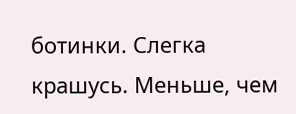ботинки. Слегка крашусь. Меньше, чем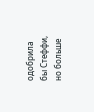одобрила бы Стеффи, но больше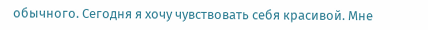обычного. Сегодня я хочу чувствовать себя красивой. Мне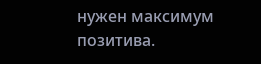нужен максимум позитива.